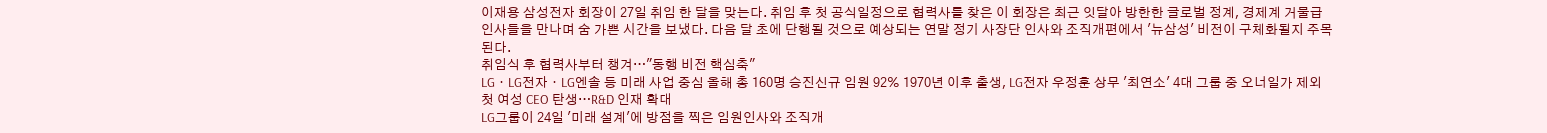이재용 삼성전자 회장이 27일 취임 한 달을 맞는다. 취임 후 첫 공식일정으로 협력사를 찾은 이 회장은 최근 잇달아 방한한 글로벌 정계, 경제계 거물급 인사들을 만나며 숨 가쁜 시간을 보냈다. 다음 달 초에 단행될 것으로 예상되는 연말 정기 사장단 인사와 조직개편에서 '뉴삼성' 비전이 구체화될지 주목된다.
취임식 후 협력사부터 챙겨…"동행 비전 핵심축"
LGㆍLG전자ㆍLG엔솔 등 미래 사업 중심 올해 총 160명 승진신규 임원 92% 1970년 이후 출생, LG전자 우정훈 상무 '최연소' 4대 그룹 중 오너일가 제외 첫 여성 CEO 탄생…R&D 인재 확대
LG그룹이 24일 '미래 설계'에 방점을 찍은 임원인사와 조직개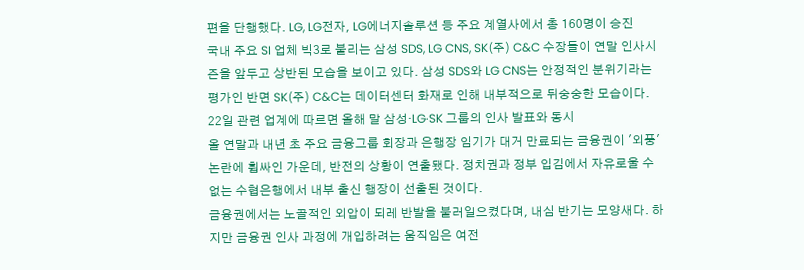편을 단행했다. LG, LG전자, LG에너지솔루션 등 주요 계열사에서 총 160명이 승진
국내 주요 SI 업체 빅3로 불리는 삼성 SDS, LG CNS, SK(주) C&C 수장들이 연말 인사시즌을 앞두고 상반된 모습을 보이고 있다. 삼성 SDS와 LG CNS는 안정적인 분위기라는 평가인 반면 SK(주) C&C는 데이터센터 화재로 인해 내부적으로 뒤숭숭한 모습이다.
22일 관련 업계에 따르면 올해 말 삼성·LG·SK 그룹의 인사 발표와 동시
올 연말과 내년 초 주요 금융그룹 회장과 은행장 임기가 대거 만료되는 금융권이 '외풍' 논란에 휩싸인 가운데, 반전의 상황이 연출됐다. 정치권과 정부 입김에서 자유로울 수 없는 수협은행에서 내부 출신 행장이 선출된 것이다.
금융권에서는 노골적인 외압이 되레 반발을 불러일으켰다며, 내심 반기는 모양새다. 하지만 금융권 인사 과정에 개입하려는 움직임은 여전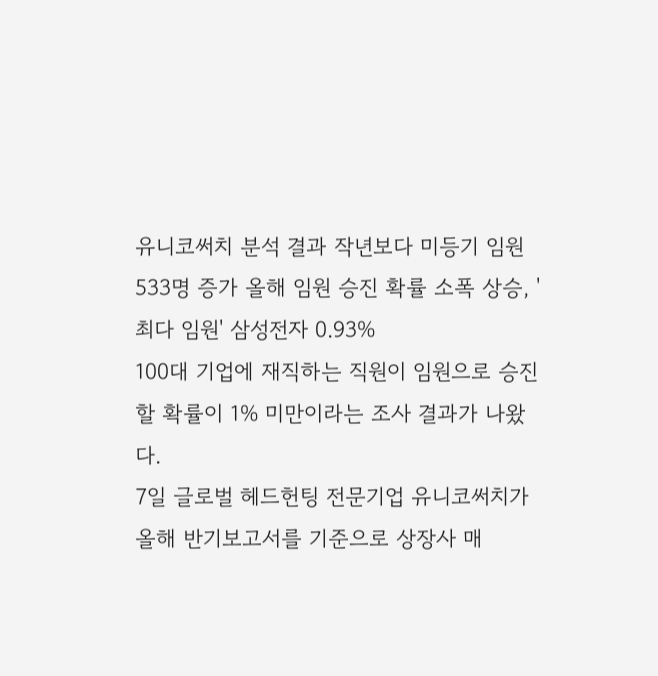유니코써치 분석 결과 작년보다 미등기 임원 533명 증가 올해 임원 승진 확률 소폭 상승, '최다 임원' 삼성전자 0.93%
100대 기업에 재직하는 직원이 임원으로 승진할 확률이 1% 미만이라는 조사 결과가 나왔다.
7일 글로벌 헤드헌팅 전문기업 유니코써치가 올해 반기보고서를 기준으로 상장사 매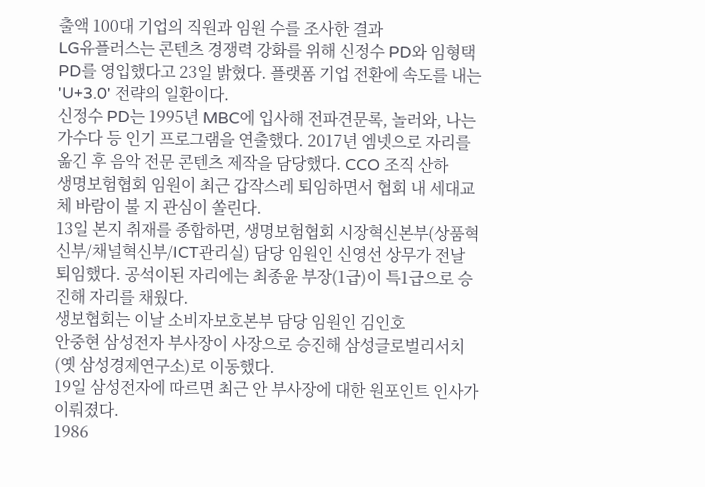출액 100대 기업의 직원과 임원 수를 조사한 결과
LG유플러스는 콘텐츠 경쟁력 강화를 위해 신정수 PD와 임형택 PD를 영입했다고 23일 밝혔다. 플랫폼 기업 전환에 속도를 내는 'U+3.0' 전략의 일환이다.
신정수 PD는 1995년 MBC에 입사해 전파견문록, 놀러와, 나는가수다 등 인기 프로그램을 연출했다. 2017년 엠넷으로 자리를 옮긴 후 음악 전문 콘텐츠 제작을 담당했다. CCO 조직 산하
생명보험협회 임원이 최근 갑작스레 퇴임하면서 협회 내 세대교체 바람이 불 지 관심이 쏠린다.
13일 본지 취재를 종합하면, 생명보험협회 시장혁신본부(상품혁신부/채널혁신부/ICT관리실) 담당 임원인 신영선 상무가 전날 퇴임했다. 공석이된 자리에는 최종윤 부장(1급)이 특1급으로 승진해 자리를 채웠다.
생보협회는 이날 소비자보호본부 담당 임원인 김인호
안중현 삼성전자 부사장이 사장으로 승진해 삼성글로벌리서치(옛 삼성경제연구소)로 이동했다.
19일 삼성전자에 따르면 최근 안 부사장에 대한 원포인트 인사가 이뤄졌다.
1986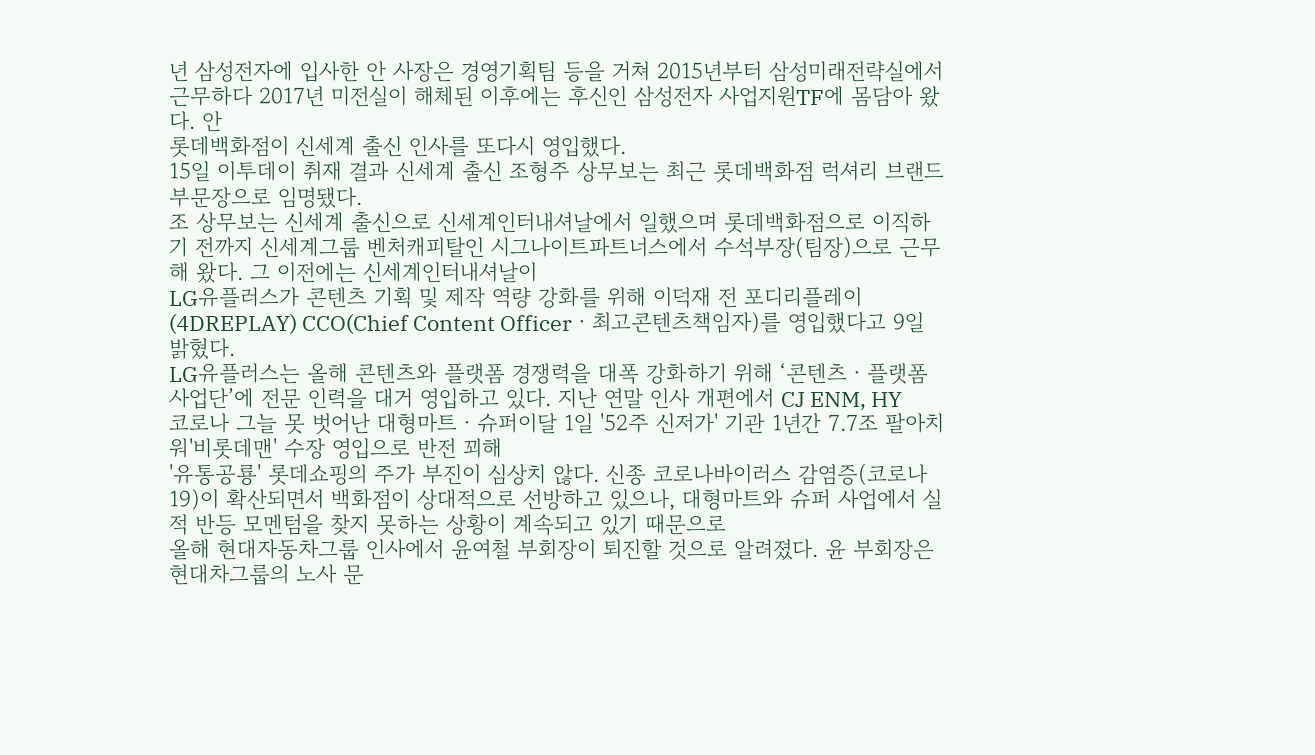년 삼성전자에 입사한 안 사장은 경영기획팀 등을 거쳐 2015년부터 삼성미래전략실에서 근무하다 2017년 미전실이 해체된 이후에는 후신인 삼성전자 사업지원TF에 몸담아 왔다. 안
롯데백화점이 신세계 출신 인사를 또다시 영입했다.
15일 이투데이 취재 결과 신세계 출신 조형주 상무보는 최근 롯데백화점 럭셔리 브랜드 부문장으로 임명됐다.
조 상무보는 신세계 출신으로 신세계인터내셔날에서 일했으며 롯데백화점으로 이직하기 전까지 신세계그룹 벤처캐피탈인 시그나이트파트너스에서 수석부장(팀장)으로 근무해 왔다. 그 이전에는 신세계인터내셔날이
LG유플러스가 콘텐츠 기획 및 제작 역량 강화를 위해 이덕재 전 포디리플레이(4DREPLAY) CCO(Chief Content Officerㆍ최고콘텐츠책임자)를 영입했다고 9일 밝혔다.
LG유플러스는 올해 콘텐츠와 플랫폼 경쟁력을 대폭 강화하기 위해 ‘콘텐츠ㆍ플랫폼사업단’에 전문 인력을 대거 영입하고 있다. 지난 연말 인사 개편에서 CJ ENM, HY
코로나 그늘 못 벗어난 대형마트ㆍ슈퍼이달 1일 '52주 신저가' 기관 1년간 7.7조 팔아치워'비롯데맨' 수장 영입으로 반전 꾀해
'유통공룡' 롯데쇼핑의 주가 부진이 심상치 않다. 신종 코로나바이러스 감염증(코로나19)이 확산되면서 백화점이 상대적으로 선방하고 있으나, 대형마트와 슈퍼 사업에서 실적 반등 모멘텀을 찾지 못하는 상황이 계속되고 있기 때문으로
올해 현대자동차그룹 인사에서 윤여철 부회장이 퇴진할 것으로 알려졌다. 윤 부회장은 현대차그룹의 노사 문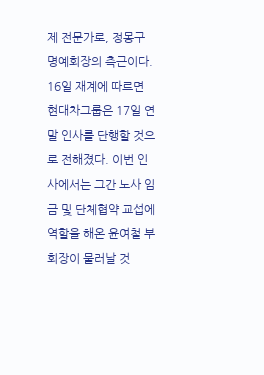제 전문가로, 정몽구 명예회장의 측근이다.
16일 재계에 따르면 현대차그룹은 17일 연말 인사를 단행할 것으로 전해졌다. 이번 인사에서는 그간 노사 임금 및 단체협약 교섭에 역할을 해온 윤여철 부회장이 물러날 것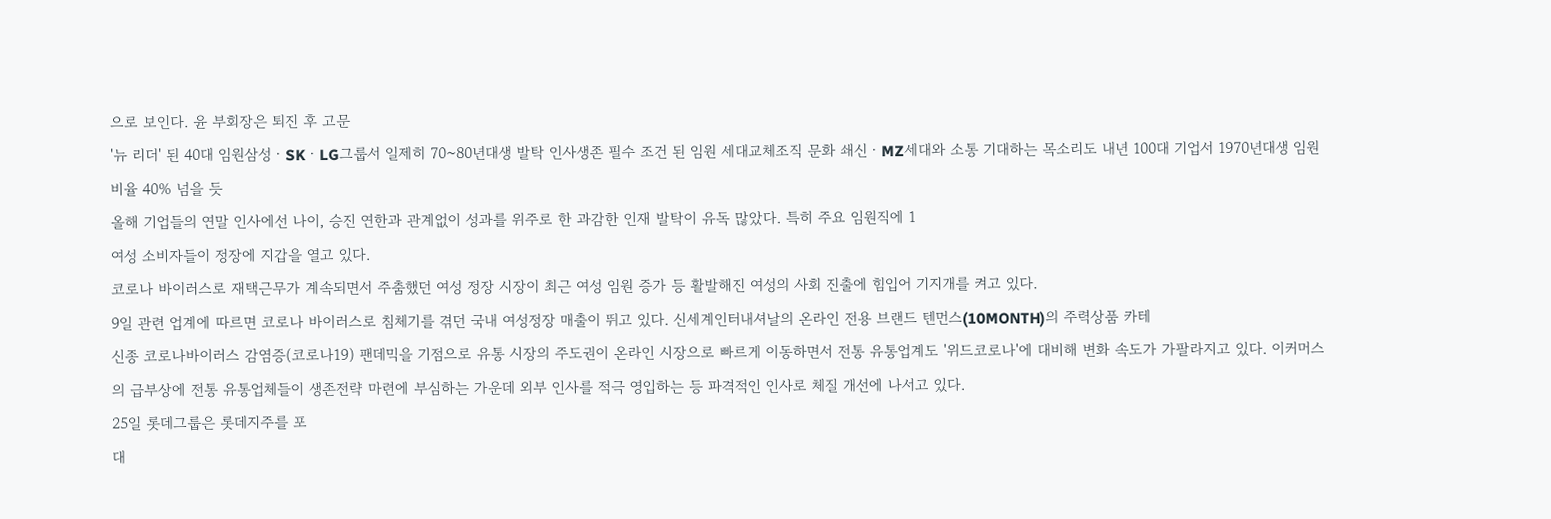으로 보인다. 윤 부회장은 퇴진 후 고문
'뉴 리더' 된 40대 임원삼성ㆍSKㆍLG그룹서 일제히 70~80년대생 발탁 인사생존 필수 조건 된 임원 세대교체조직 문화 쇄신ㆍMZ세대와 소통 기대하는 목소리도 내년 100대 기업서 1970년대생 임원 비율 40% 넘을 듯
올해 기업들의 연말 인사에선 나이, 승진 연한과 관계없이 성과를 위주로 한 과감한 인재 발탁이 유독 많았다. 특히 주요 임원직에 1
여성 소비자들이 정장에 지갑을 열고 있다.
코로나 바이러스로 재택근무가 계속되면서 주춤했던 여성 정장 시장이 최근 여성 임원 증가 등 활발해진 여성의 사회 진출에 힘입어 기지개를 켜고 있다.
9일 관련 업계에 따르면 코로나 바이러스로 침체기를 겪던 국내 여성정장 매출이 뛰고 있다. 신세계인터내셔날의 온라인 전용 브랜드 텐먼스(10MONTH)의 주력상품 카테
신종 코로나바이러스 감염증(코로나19) 팬데믹을 기점으로 유통 시장의 주도권이 온라인 시장으로 빠르게 이동하면서 전통 유통업계도 '위드코로나'에 대비해 변화 속도가 가팔라지고 있다. 이커머스의 급부상에 전통 유통업체들이 생존전략 마련에 부심하는 가운데 외부 인사를 적극 영입하는 등 파격적인 인사로 체질 개선에 나서고 있다.
25일 롯데그룹은 롯데지주를 포
대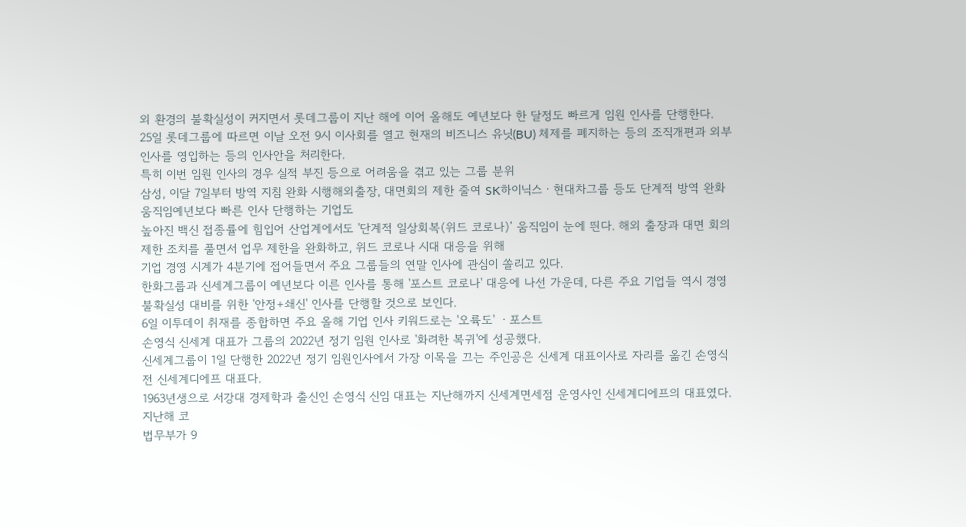외 환경의 불확실성이 커지면서 롯데그룹이 지난 해에 이어 올해도 예년보다 한 달정도 빠르게 임원 인사를 단행한다.
25일 롯데그룹에 따르면 이날 오전 9시 이사회를 열고 현재의 비즈니스 유닛(BU) 체제를 폐지하는 등의 조직개편과 외부 인사를 영입하는 등의 인사안을 처리한다.
특히 이번 임원 인사의 경우 실적 부진 등으로 어려움을 겪고 있는 그룹 분위
삼성, 이달 7일부터 방역 지침 완화 시행해외출장, 대면회의 제한 줄여 SK하이닉스ㆍ현대차그룹 등도 단계적 방역 완화 움직임예년보다 빠른 인사 단행하는 기업도
높아진 백신 접종률에 힘입어 산업계에서도 '단계적 일상회복(위드 코로나)’ 움직임이 눈에 띈다. 해외 출장과 대면 회의 제한 조치를 풀면서 업무 제한을 완화하고, 위드 코로나 시대 대응을 위해
기업 경영 시계가 4분기에 접어들면서 주요 그룹들의 연말 인사에 관심이 쏠리고 있다.
한화그룹과 신세계그룹이 예년보다 이른 인사를 통해 '포스트 코로나' 대응에 나선 가운데, 다른 주요 기업들 역시 경영 불확실성 대비를 위한 '안정+쇄신' 인사를 단행할 것으로 보인다.
6일 이투데이 취재를 종합하면 주요 올해 기업 인사 키워드로는 '오륙도' ㆍ포스트
손영식 신세계 대표가 그룹의 2022년 정기 임원 인사로 '화려한 복귀'에 성공했다.
신세계그룹이 1일 단행한 2022년 정기 임원인사에서 가장 이목을 끄는 주인공은 신세계 대표이사로 자리를 옮긴 손영식 전 신세계디에프 대표다.
1963년생으로 서강대 경제학과 출신인 손영식 신임 대표는 지난해까지 신세계면세점 운영사인 신세계디에프의 대표였다. 지난해 코
법무부가 9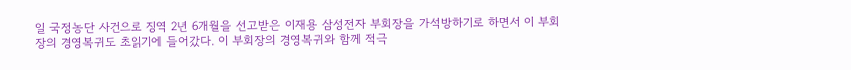일 국정농단 사건으로 징역 2년 6개월을 선고받은 이재용 삼성전자 부회장을 가석방하기로 하면서 이 부회장의 경영복귀도 초읽기에 들어갔다. 이 부회장의 경영복귀와 함께 적극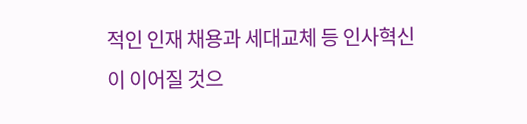적인 인재 채용과 세대교체 등 인사혁신이 이어질 것으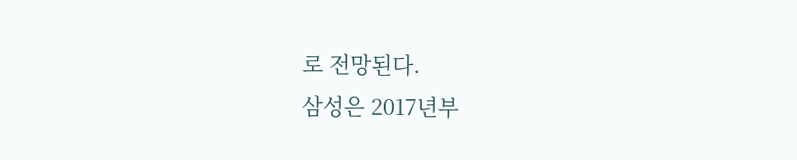로 전망된다.
삼성은 2017년부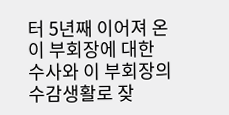터 5년째 이어져 온 이 부회장에 대한 수사와 이 부회장의 수감생활로 잦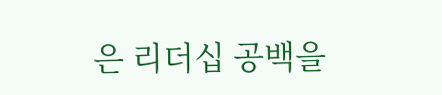은 리더십 공백을